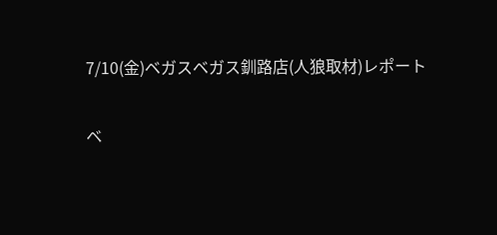7/10(金)ベガスベガス釧路店(人狼取材)レポート

ベ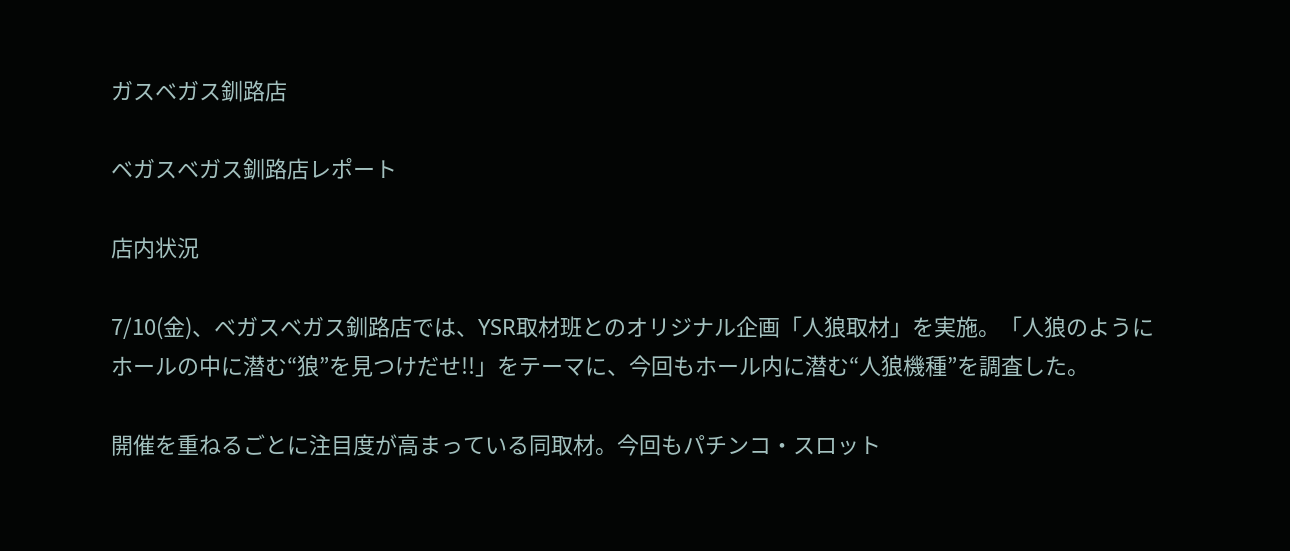ガスベガス釧路店

ベガスベガス釧路店レポート

店内状況

7/10(金)、ベガスベガス釧路店では、YSR取材班とのオリジナル企画「人狼取材」を実施。「人狼のようにホールの中に潜む“狼”を見つけだせ!!」をテーマに、今回もホール内に潜む“人狼機種”を調査した。

開催を重ねるごとに注目度が高まっている同取材。今回もパチンコ・スロット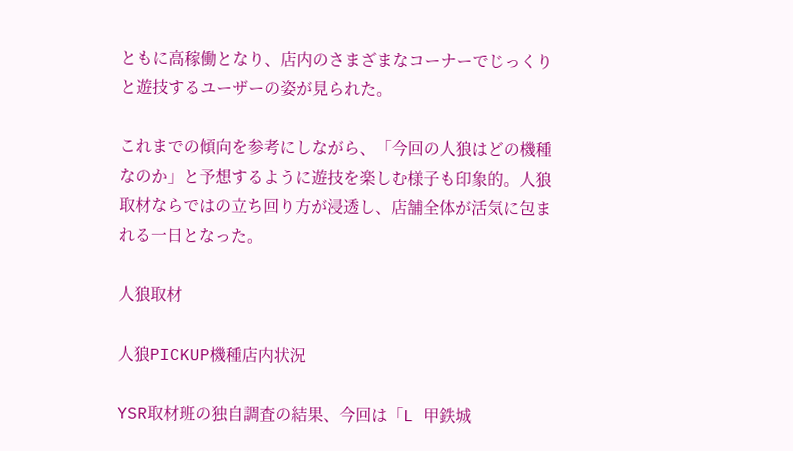ともに高稼働となり、店内のさまざまなコーナーでじっくりと遊技するユーザーの姿が見られた。

これまでの傾向を参考にしながら、「今回の人狼はどの機種なのか」と予想するように遊技を楽しむ様子も印象的。人狼取材ならではの立ち回り方が浸透し、店舗全体が活気に包まれる一日となった。

人狼取材

人狼PICKUP機種店内状況

YSR取材班の独自調査の結果、今回は「L 甲鉄城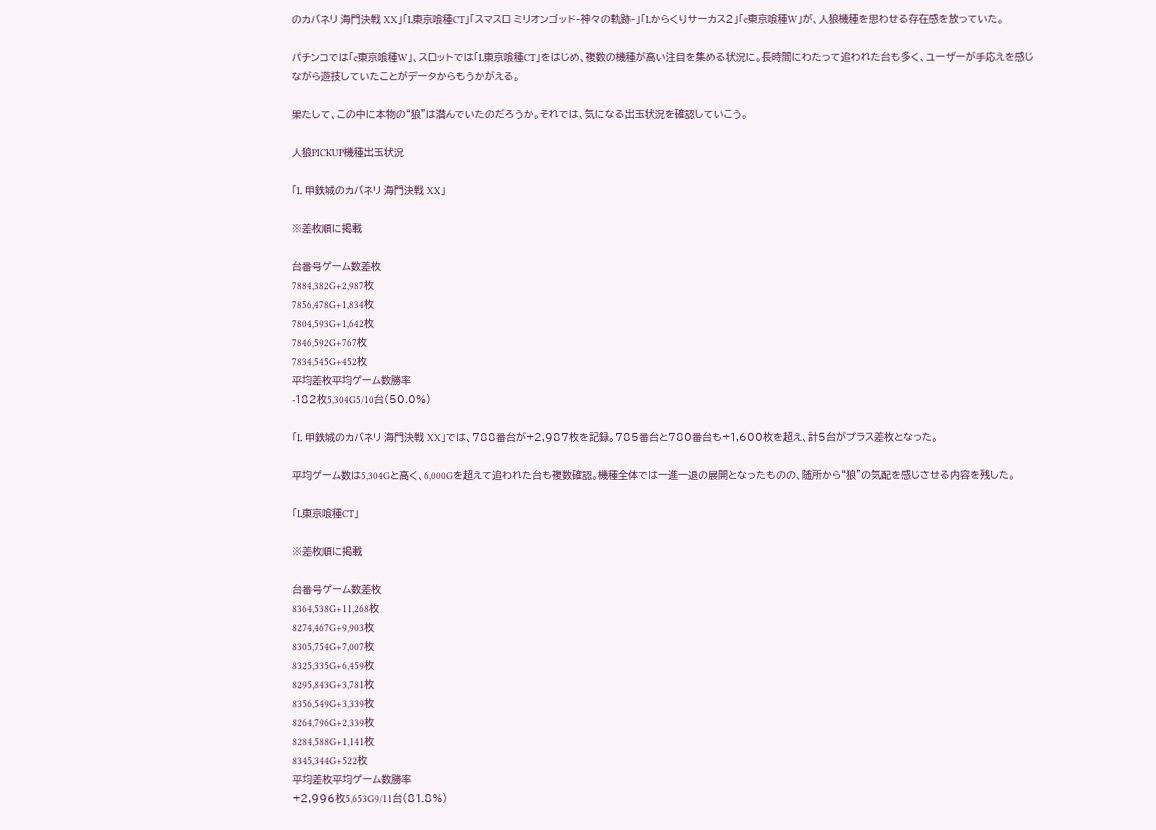のカバネリ 海門決戦 XX」「L東京喰種CT」「スマスロ ミリオンゴッド‐神々の軌跡‐」「Lからくりサーカス2」「e東京喰種W」が、人狼機種を思わせる存在感を放っていた。

パチンコでは「e東京喰種W」、スロットでは「L東京喰種CT」をはじめ、複数の機種が高い注目を集める状況に。長時間にわたって追われた台も多く、ユーザーが手応えを感じながら遊技していたことがデータからもうかがえる。

果たして、この中に本物の“狼”は潜んでいたのだろうか。それでは、気になる出玉状況を確認していこう。

人狼PICKUP機種出玉状況

「L 甲鉄城のカバネリ 海門決戦 XX」

※差枚順に掲載

台番号ゲーム数差枚
7884,382G+2,987枚
7856,478G+1,834枚
7804,593G+1,642枚
7846,592G+767枚
7834,545G+452枚
平均差枚平均ゲーム数勝率
-182枚5,304G5/10台(50.0%)

「L 甲鉄城のカバネリ 海門決戦 XX」では、788番台が+2,987枚を記録。785番台と780番台も+1,600枚を超え、計5台がプラス差枚となった。

平均ゲーム数は5,304Gと高く、6,000Gを超えて追われた台も複数確認。機種全体では一進一退の展開となったものの、随所から“狼”の気配を感じさせる内容を残した。

「L東京喰種CT」

※差枚順に掲載

台番号ゲーム数差枚
8364,538G+11,268枚
8274,467G+9,903枚
8305,754G+7,007枚
8325,335G+6,459枚
8295,843G+3,781枚
8356,549G+3,339枚
8264,796G+2,339枚
8284,588G+1,141枚
8345,344G+522枚
平均差枚平均ゲーム数勝率
+2,996枚5,653G9/11台(81.8%)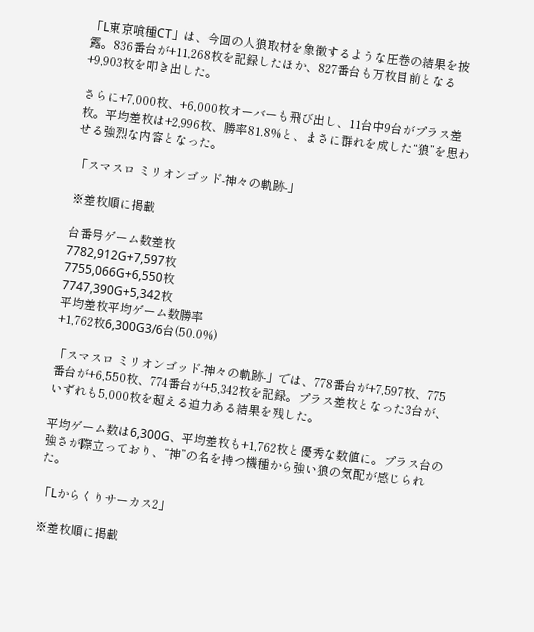「L東京喰種CT」は、今回の人狼取材を象徴するような圧巻の結果を披露。836番台が+11,268枚を記録したほか、827番台も万枚目前となる+9,903枚を叩き出した。

さらに+7,000枚、+6,000枚オーバーも飛び出し、11台中9台がプラス差枚。平均差枚は+2,996枚、勝率81.8%と、まさに群れを成した“狼”を思わせる強烈な内容となった。

「スマスロ ミリオンゴッド‐神々の軌跡‐」

※差枚順に掲載

台番号ゲーム数差枚
7782,912G+7,597枚
7755,066G+6,550枚
7747,390G+5,342枚
平均差枚平均ゲーム数勝率
+1,762枚6,300G3/6台(50.0%)

「スマスロ ミリオンゴッド‐神々の軌跡‐」では、778番台が+7,597枚、775番台が+6,550枚、774番台が+5,342枚を記録。プラス差枚となった3台が、いずれも5,000枚を超える迫力ある結果を残した。

平均ゲーム数は6,300G、平均差枚も+1,762枚と優秀な数値に。プラス台の強さが際立っており、“神”の名を持つ機種から強い狼の気配が感じられた。

「Lからくりサーカス2」

※差枚順に掲載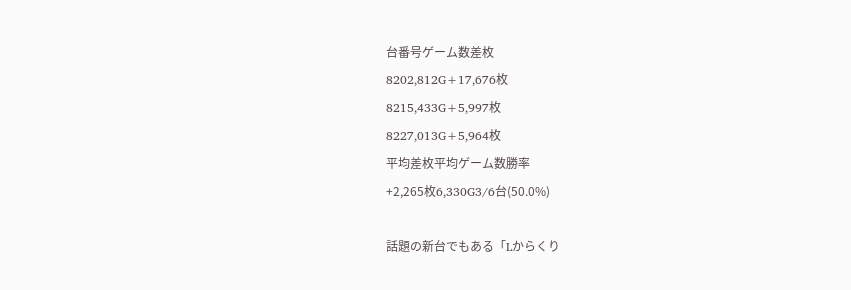台番号ゲーム数差枚
8202,812G+17,676枚
8215,433G+5,997枚
8227,013G+5,964枚
平均差枚平均ゲーム数勝率
+2,265枚6,330G3/6台(50.0%)

話題の新台でもある「Lからくり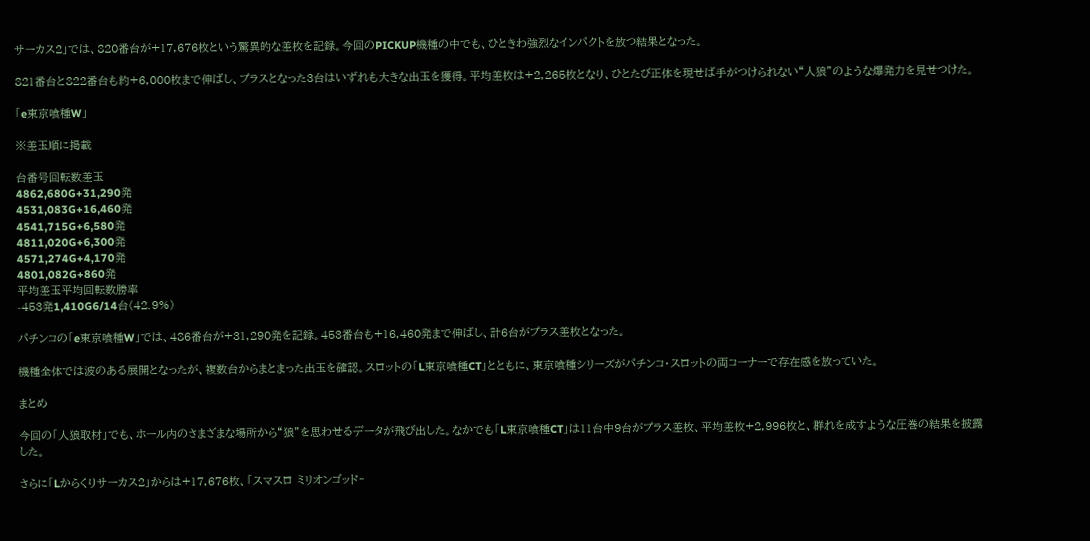サーカス2」では、820番台が+17,676枚という驚異的な差枚を記録。今回のPICKUP機種の中でも、ひときわ強烈なインパクトを放つ結果となった。

821番台と822番台も約+6,000枚まで伸ばし、プラスとなった3台はいずれも大きな出玉を獲得。平均差枚は+2,265枚となり、ひとたび正体を現せば手がつけられない“人狼”のような爆発力を見せつけた。

「e東京喰種W」

※差玉順に掲載

台番号回転数差玉
4862,680G+31,290発
4531,083G+16,460発
4541,715G+6,580発
4811,020G+6,300発
4571,274G+4,170発
4801,082G+860発
平均差玉平均回転数勝率
-453発1,410G6/14台(42.9%)

パチンコの「e東京喰種W」では、486番台が+31,290発を記録。453番台も+16,460発まで伸ばし、計6台がプラス差枚となった。

機種全体では波のある展開となったが、複数台からまとまった出玉を確認。スロットの「L東京喰種CT」とともに、東京喰種シリーズがパチンコ・スロットの両コーナーで存在感を放っていた。

まとめ

今回の「人狼取材」でも、ホール内のさまざまな場所から“狼”を思わせるデータが飛び出した。なかでも「L東京喰種CT」は11台中9台がプラス差枚、平均差枚+2,996枚と、群れを成すような圧巻の結果を披露した。

さらに「Lからくりサーカス2」からは+17,676枚、「スマスロ ミリオンゴッド‐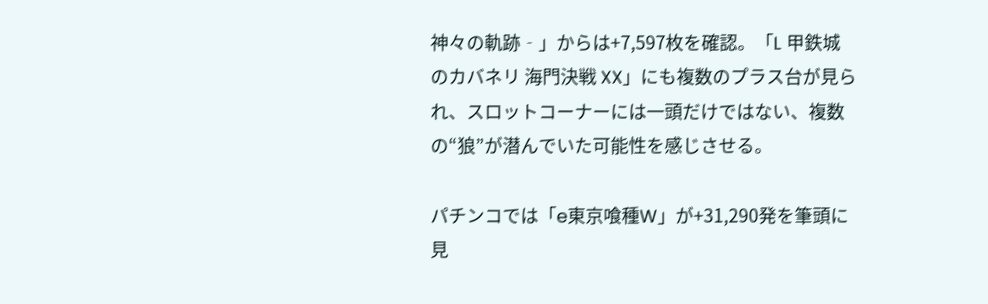神々の軌跡‐」からは+7,597枚を確認。「L 甲鉄城のカバネリ 海門決戦 XX」にも複数のプラス台が見られ、スロットコーナーには一頭だけではない、複数の“狼”が潜んでいた可能性を感じさせる。

パチンコでは「e東京喰種W」が+31,290発を筆頭に見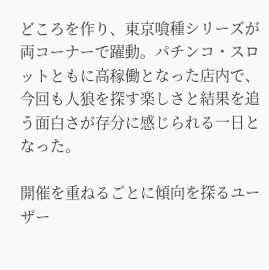どころを作り、東京喰種シリーズが両コーナーで躍動。パチンコ・スロットともに高稼働となった店内で、今回も人狼を探す楽しさと結果を追う面白さが存分に感じられる一日となった。

開催を重ねるごとに傾向を探るユーザー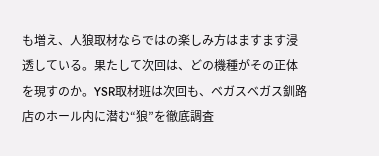も増え、人狼取材ならではの楽しみ方はますます浸透している。果たして次回は、どの機種がその正体を現すのか。YSR取材班は次回も、ベガスベガス釧路店のホール内に潜む“狼”を徹底調査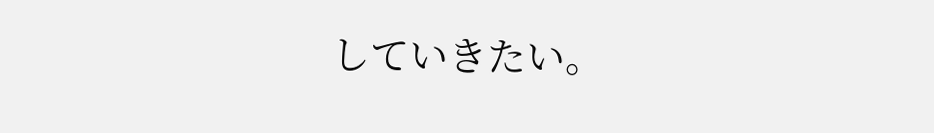していきたい。